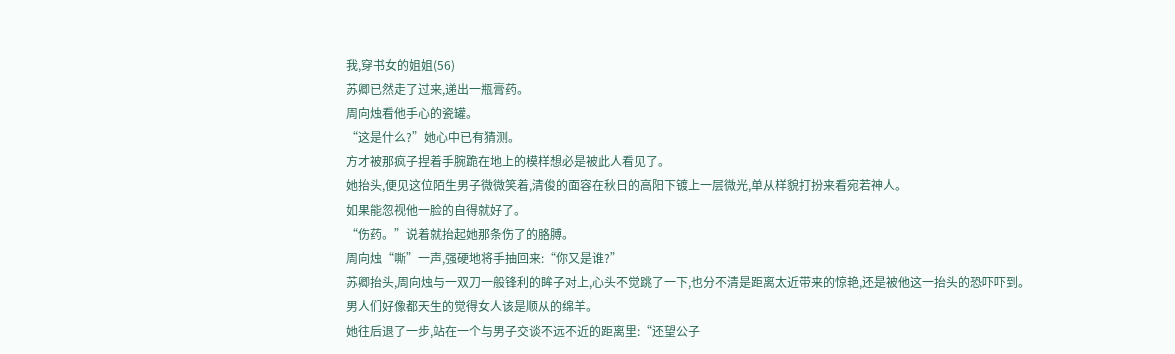我,穿书女的姐姐(56)
苏卿已然走了过来,递出一瓶膏药。
周向烛看他手心的瓷罐。
“这是什么?”她心中已有猜测。
方才被那疯子捏着手腕跪在地上的模样想必是被此人看见了。
她抬头,便见这位陌生男子微微笑着,清俊的面容在秋日的高阳下镀上一层微光,单从样貌打扮来看宛若神人。
如果能忽视他一脸的自得就好了。
“伤药。”说着就抬起她那条伤了的胳膊。
周向烛“嘶”一声,强硬地将手抽回来:“你又是谁?”
苏卿抬头,周向烛与一双刀一般锋利的眸子对上,心头不觉跳了一下,也分不清是距离太近带来的惊艳,还是被他这一抬头的恐吓吓到。
男人们好像都天生的觉得女人该是顺从的绵羊。
她往后退了一步,站在一个与男子交谈不远不近的距离里:“还望公子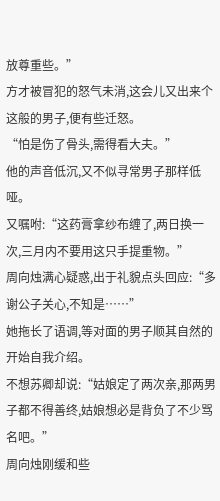放尊重些。”
方才被冒犯的怒气未消,这会儿又出来个这般的男子,便有些迁怒。
“怕是伤了骨头,需得看大夫。”
他的声音低沉,又不似寻常男子那样低哑。
又嘱咐:“这药膏拿纱布缠了,两日换一次,三月内不要用这只手提重物。”
周向烛满心疑惑,出于礼貌点头回应:“多谢公子关心,不知是……”
她拖长了语调,等对面的男子顺其自然的开始自我介绍。
不想苏卿却说:“姑娘定了两次亲,那两男子都不得善终,姑娘想必是背负了不少骂名吧。”
周向烛刚缓和些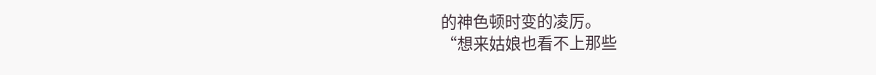的神色顿时变的凌厉。
“想来姑娘也看不上那些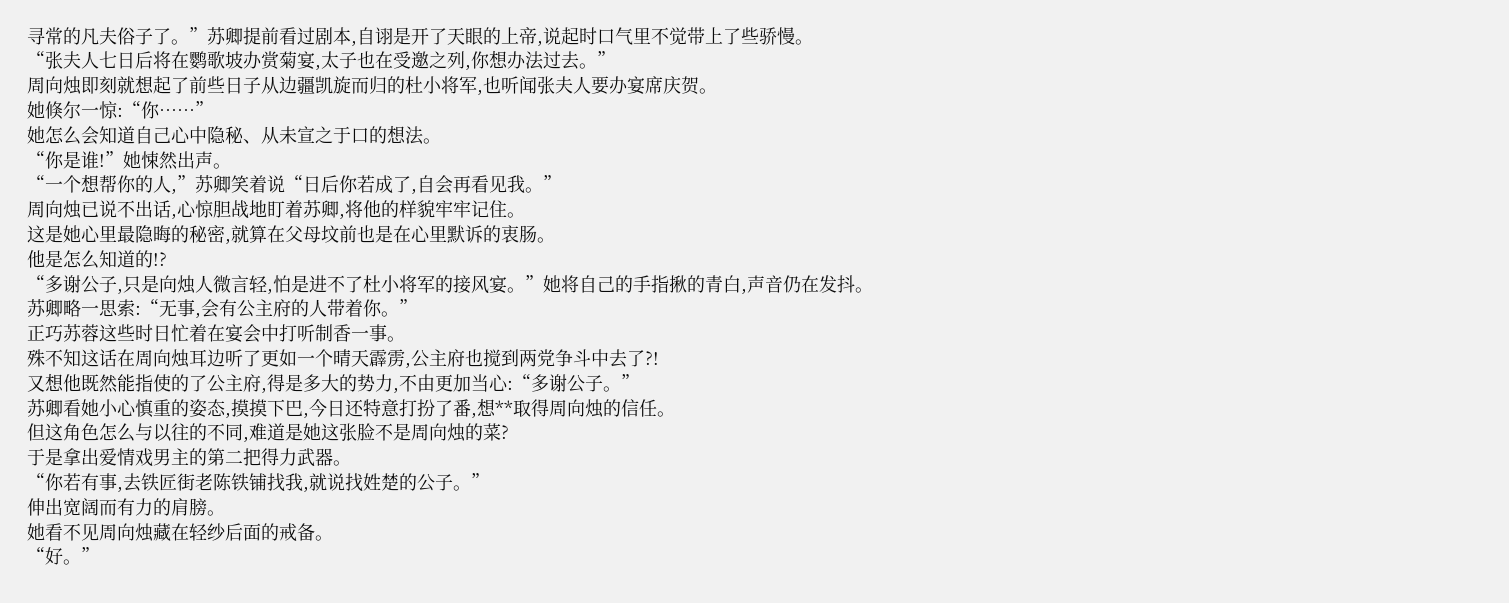寻常的凡夫俗子了。”苏卿提前看过剧本,自诩是开了天眼的上帝,说起时口气里不觉带上了些骄慢。
“张夫人七日后将在鹦歌坡办赏菊宴,太子也在受邀之列,你想办法过去。”
周向烛即刻就想起了前些日子从边疆凯旋而归的杜小将军,也听闻张夫人要办宴席庆贺。
她倏尔一惊:“你……”
她怎么会知道自己心中隐秘、从未宣之于口的想法。
“你是谁!”她悚然出声。
“一个想帮你的人,”苏卿笑着说“日后你若成了,自会再看见我。”
周向烛已说不出话,心惊胆战地盯着苏卿,将他的样貌牢牢记住。
这是她心里最隐晦的秘密,就算在父母坟前也是在心里默诉的衷肠。
他是怎么知道的!?
“多谢公子,只是向烛人微言轻,怕是进不了杜小将军的接风宴。”她将自己的手指揪的青白,声音仍在发抖。
苏卿略一思索:“无事,会有公主府的人带着你。”
正巧苏蓉这些时日忙着在宴会中打听制香一事。
殊不知这话在周向烛耳边听了更如一个晴天霹雳,公主府也搅到两党争斗中去了?!
又想他既然能指使的了公主府,得是多大的势力,不由更加当心:“多谢公子。”
苏卿看她小心慎重的姿态,摸摸下巴,今日还特意打扮了番,想**取得周向烛的信任。
但这角色怎么与以往的不同,难道是她这张脸不是周向烛的菜?
于是拿出爱情戏男主的第二把得力武器。
“你若有事,去铁匠街老陈铁铺找我,就说找姓楚的公子。”
伸出宽阔而有力的肩膀。
她看不见周向烛藏在轻纱后面的戒备。
“好。”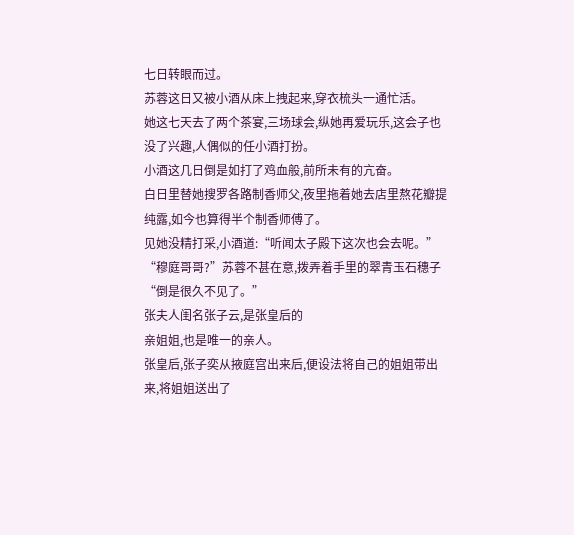七日转眼而过。
苏蓉这日又被小酒从床上拽起来,穿衣梳头一通忙活。
她这七天去了两个茶宴,三场球会,纵她再爱玩乐,这会子也没了兴趣,人偶似的任小酒打扮。
小酒这几日倒是如打了鸡血般,前所未有的亢奋。
白日里替她搜罗各路制香师父,夜里拖着她去店里熬花瓣提纯露,如今也算得半个制香师傅了。
见她没精打采,小酒道:“听闻太子殿下这次也会去呢。”
“穆庭哥哥?”苏蓉不甚在意,拨弄着手里的翠青玉石穗子“倒是很久不见了。”
张夫人闺名张子云,是张皇后的
亲姐姐,也是唯一的亲人。
张皇后,张子奕从掖庭宫出来后,便设法将自己的姐姐带出来,将姐姐送出了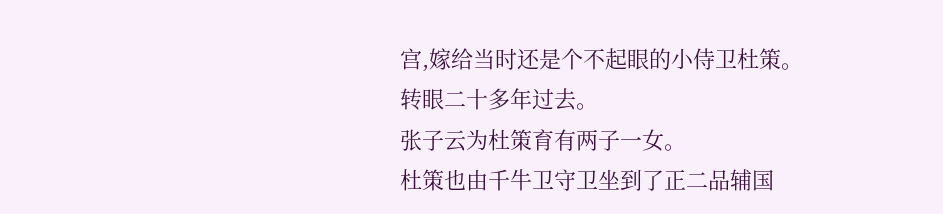宫,嫁给当时还是个不起眼的小侍卫杜策。
转眼二十多年过去。
张子云为杜策育有两子一女。
杜策也由千牛卫守卫坐到了正二品辅国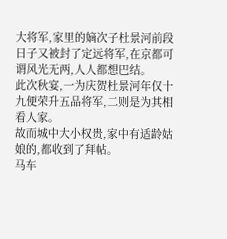大将军,家里的嫡次子杜景河前段日子又被封了定远将军,在京都可谓风光无两,人人都想巴结。
此次秋宴,一为庆贺杜景河年仅十九便荣升五品将军,二则是为其相看人家。
故而城中大小权贵,家中有适龄姑娘的,都收到了拜帖。
马车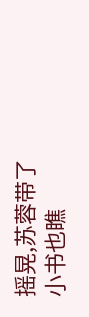摇晃,苏蓉带了小书也瞧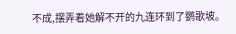不成,摆弄着她解不开的九连环到了鹦歌坡。